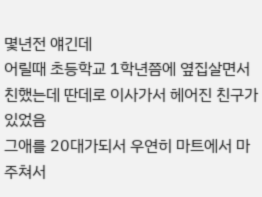몇년전 얘긴데
어릴때 초등학교 1학년쯤에 옆집살면서 친했는데 딴데로 이사가서 헤어진 친구가있었음
그애를 20대가되서 우연히 마트에서 마주쳐서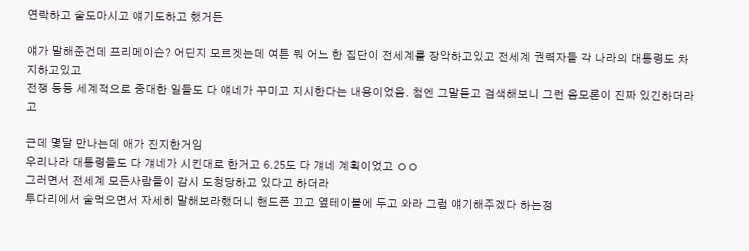연락하고 술도마시고 얘기도하고 했거든

얘가 말해준건데 프리메이슨? 어딘지 모르겟는데 여튼 뭐 어느 한 집단이 전세계를 장악하고있고 전세계 권력자들 각 나라의 대통령도 차지하고있고
전쟁 등등 세계적으로 중대한 일들도 다 얘네가 꾸미고 지시한다는 내용이었음. 첨엔 그말듣고 검색해보니 그런 음모론이 진짜 있긴하더라고

근데 몇달 만나는데 애가 진지한거임
우리나라 대통령들도 다 걔네가 시킨대로 한거고 6.25도 다 걔네 계획이었고 ㅇㅇ
그러면서 전세계 모든사람들이 감시 도청당하고 있다고 하더라
투다리에서 술먹으면서 자세히 말해보라했더니 핸드폰 끄고 옆테이블에 두고 와라 그럼 얘기해주겠다 하는정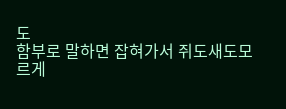도
함부로 말하면 잡혀가서 쥐도새도모르게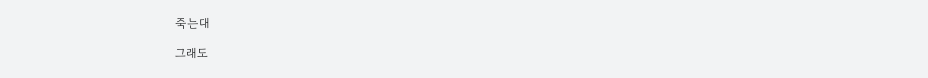죽는대

그래도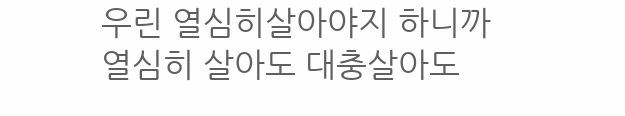우린 열심히살아야지 하니까 열심히 살아도 대충살아도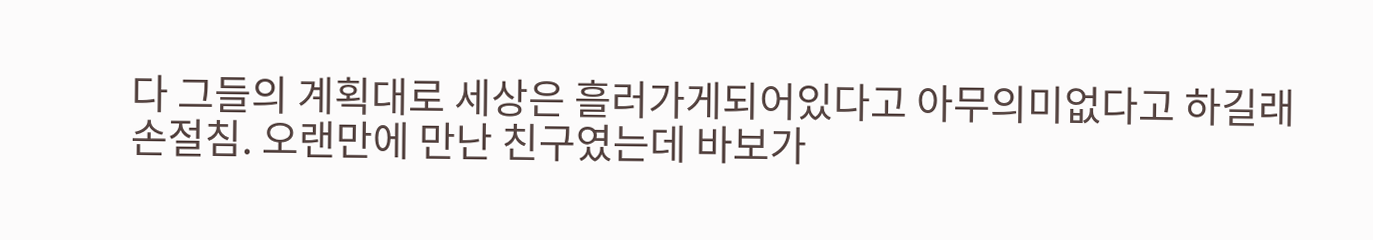다 그들의 계획대로 세상은 흘러가게되어있다고 아무의미없다고 하길래
손절침. 오랜만에 만난 친구였는데 바보가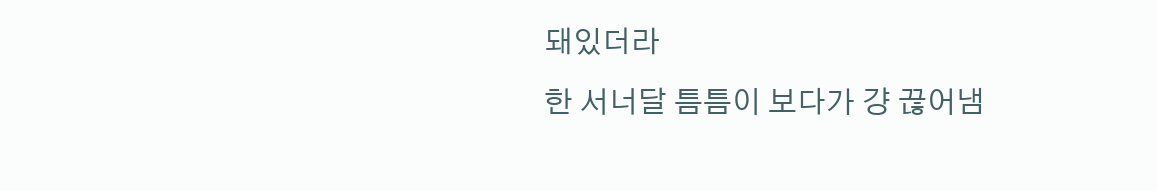돼있더라
한 서너달 틈틈이 보다가 걍 끊어냄